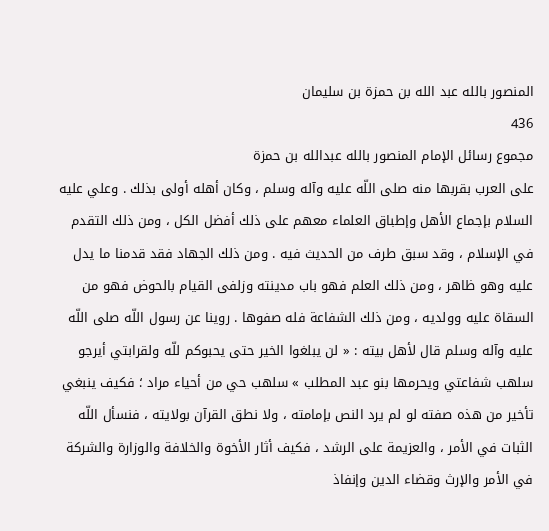المنصور بالله عبد الله بن حمزة بن سليمان
436
مجموع رسائل الإمام المنصور بالله عبدالله بن حمزة
على العرب بقربها منه صلى اللّه عليه وآله وسلم ، وكان أهله أولى بذلك . وعلي عليه السلام بإجماع الأهل وإطباق العلماء معهم على ذلك أفضل الكل ، ومن ذلك التقدم في الإسلام ، وقد سبق طرف من الحديث فيه . ومن ذلك الجهاد فقد قدمنا ما يدل عليه وهو ظاهر ، ومن ذلك العلم فهو باب مدينته وزلفى القيام بالحوض فهو من السقاة عليه وولديه ، ومن ذلك الشفاعة فله صفوها . روينا عن رسول اللّه صلى اللّه عليه وآله وسلم قال لأهل بيته : « لن يبلغوا الخير حتى يحبوكم للّه ولقرابتي أيرجو سلهب شفاعتي ويحرمها بنو عبد المطلب » سلهب حي من أحياء مراد ؛ فكيف ينبغي تأخير من هذه صفته لو لم يرد النص بإمامته ، ولا نطق القرآن بولايته ، فنسأل اللّه الثبات في الأمر ، والعزيمة على الرشد ، فكيف أثار الأخوة والخلافة والوزارة والشركة في الأمر والإرث وقضاء الدين وإنفاذ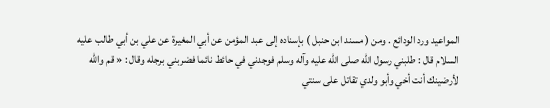المواعيد ورد الودائع . ومن ( مسند ابن حنبل ) بإسناده إلى عبد المؤمن عن أبي المغيرة عن علي بن أبي طالب عليه السلام قال : طلبني رسول اللّه صلى اللّه عليه وآله وسلم فوجدني في حائط نائما فضربني برجله وقال : « قم واللّه لأرضينك أنت أخي وأبو ولدي تقاتل على سنتي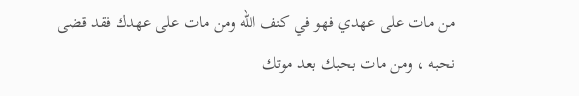من مات على عهدي فهو في كنف اللّه ومن مات على عهدك فقد قضى نحبه ، ومن مات بحبك بعد موتك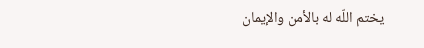يختم اللّه له بالأمن والإيمان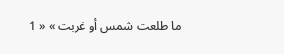ما طلعت شمس أو غربت » « 1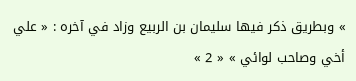» وبطريق ذكر فيها سليمان بن الربيع وزاد في آخره : « علي أخي وصاحب لوائي » « 2 »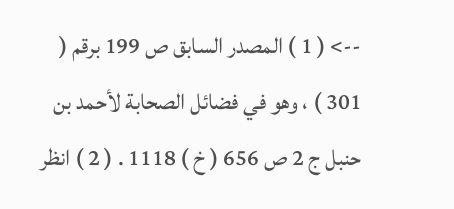--> ( 1 ) المصدر السابق ص 199 برقم ( 301 ) ، وهو في فضائل الصحابة لأحمد بن حنبل ج 2 ص 656 ( خ ) 1118 . ( 2 ) انظر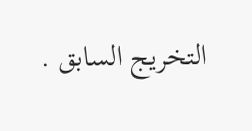التخريج السابق .